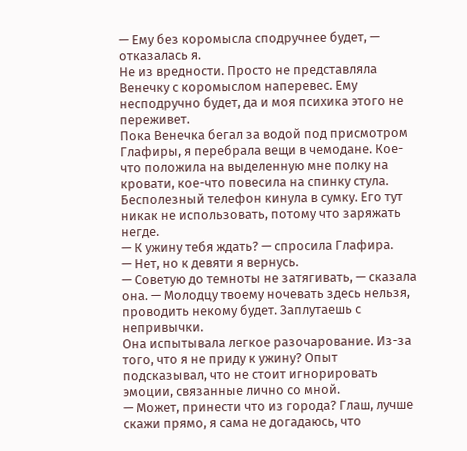— Ему без коромысла сподручнее будет, — отказалась я.
Не из вредности. Просто не представляла Венечку с коромыслом наперевес. Ему несподручно будет, да и моя психика этого не переживет.
Пока Венечка бегал за водой под присмотром Глафиры, я перебрала вещи в чемодане. Кое-что положила на выделенную мне полку на кровати, кое-что повесила на спинку стула. Бесполезный телефон кинула в сумку. Его тут никак не использовать, потому что заряжать негде.
— К ужину тебя ждать? — спросила Глафира.
— Нет, но к девяти я вернусь.
— Советую до темноты не затягивать, — сказала она. — Молодцу твоему ночевать здесь нельзя, проводить некому будет. Заплутаешь с непривычки.
Она испытывала легкое разочарование. Из-за того, что я не приду к ужину? Опыт подсказывал, что не стоит игнорировать эмоции, связанные лично со мной.
— Может, принести что из города? Глаш, лучше скажи прямо, я сама не догадаюсь, что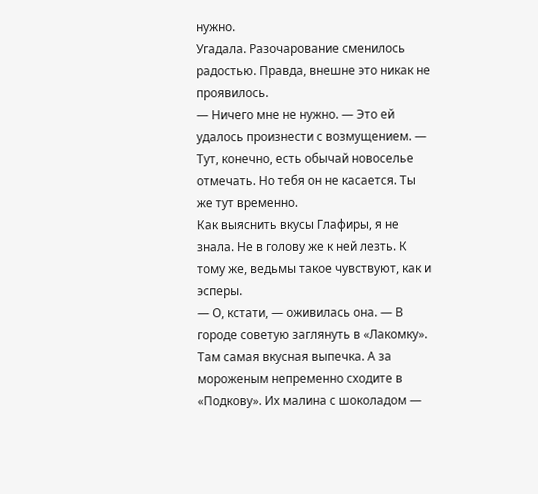нужно.
Угадала. Разочарование сменилось радостью. Правда, внешне это никак не проявилось.
— Ничего мне не нужно. — Это ей удалось произнести с возмущением. — Тут, конечно, есть обычай новоселье отмечать. Но тебя он не касается. Ты же тут временно.
Как выяснить вкусы Глафиры, я не знала. Не в голову же к ней лезть. К тому же, ведьмы такое чувствуют, как и эсперы.
— О, кстати, — оживилась она. — В городе советую заглянуть в «Лакомку». Там самая вкусная выпечка. А за мороженым непременно сходите в «Подкову». Их малина с шоколадом —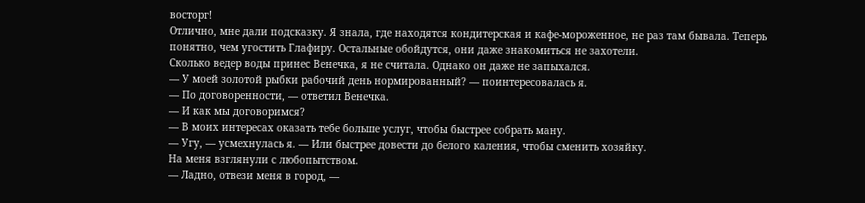восторг!
Отлично, мне дали подсказку. Я знала, где находятся кондитерская и кафе-мороженное, не раз там бывала. Теперь понятно, чем угостить Глафиру. Остальные обойдутся, они даже знакомиться не захотели.
Сколько ведер воды принес Венечка, я не считала. Однако он даже не запыхался.
— У моей золотой рыбки рабочий день нормированный? — поинтересовалась я.
— По договоренности, — ответил Венечка.
— И как мы договоримся?
— В моих интересах оказать тебе больше услуг, чтобы быстрее собрать ману.
— Угу, — усмехнулась я. — Или быстрее довести до белого каления, чтобы сменить хозяйку.
На меня взглянули с любопытством.
— Ладно, отвези меня в город, —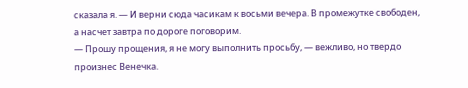сказала я. — И верни сюда часикам к восьми вечера. В промежутке свободен, а насчет завтра по дороге поговорим.
— Прошу прощения, я не могу выполнить просьбу, — вежливо, но твердо произнес Венечка.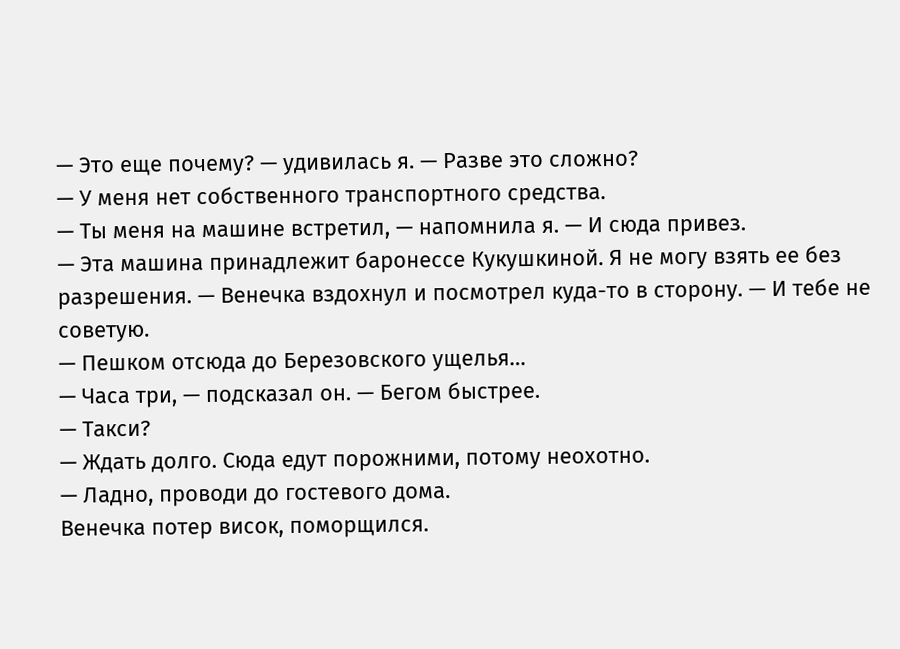— Это еще почему? — удивилась я. — Разве это сложно?
— У меня нет собственного транспортного средства.
— Ты меня на машине встретил, — напомнила я. — И сюда привез.
— Эта машина принадлежит баронессе Кукушкиной. Я не могу взять ее без разрешения. — Венечка вздохнул и посмотрел куда-то в сторону. — И тебе не советую.
— Пешком отсюда до Березовского ущелья…
— Часа три, — подсказал он. — Бегом быстрее.
— Такси?
— Ждать долго. Сюда едут порожними, потому неохотно.
— Ладно, проводи до гостевого дома.
Венечка потер висок, поморщился.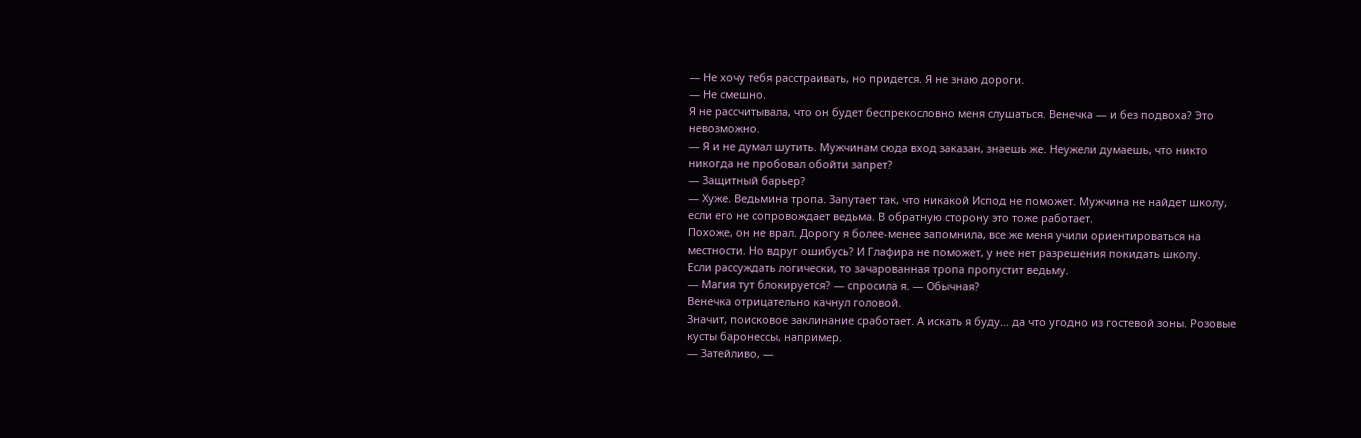— Не хочу тебя расстраивать, но придется. Я не знаю дороги.
— Не смешно.
Я не рассчитывала, что он будет беспрекословно меня слушаться. Венечка — и без подвоха? Это невозможно.
— Я и не думал шутить. Мужчинам сюда вход заказан, знаешь же. Неужели думаешь, что никто никогда не пробовал обойти запрет?
— Защитный барьер?
— Хуже. Ведьмина тропа. Запутает так, что никакой Испод не поможет. Мужчина не найдет школу, если его не сопровождает ведьма. В обратную сторону это тоже работает.
Похоже, он не врал. Дорогу я более-менее запомнила, все же меня учили ориентироваться на местности. Но вдруг ошибусь? И Глафира не поможет, у нее нет разрешения покидать школу.
Если рассуждать логически, то зачарованная тропа пропустит ведьму.
— Магия тут блокируется? — спросила я. — Обычная?
Венечка отрицательно качнул головой.
Значит, поисковое заклинание сработает. А искать я буду… да что угодно из гостевой зоны. Розовые кусты баронессы, например.
— Затейливо, —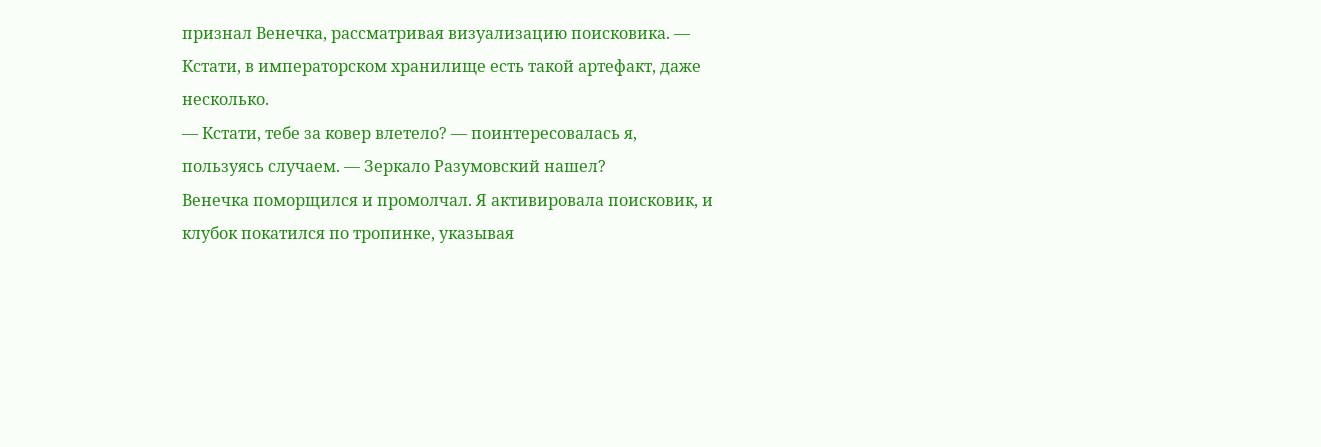признал Венечка, рассматривая визуализацию поисковика. — Кстати, в императорском хранилище есть такой артефакт, даже несколько.
— Кстати, тебе за ковер влетело? — поинтересовалась я, пользуясь случаем. — Зеркало Разумовский нашел?
Венечка поморщился и промолчал. Я активировала поисковик, и клубок покатился по тропинке, указывая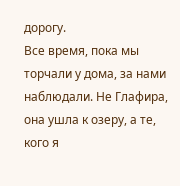дорогу.
Все время, пока мы торчали у дома, за нами наблюдали. Не Глафира, она ушла к озеру, а те, кого я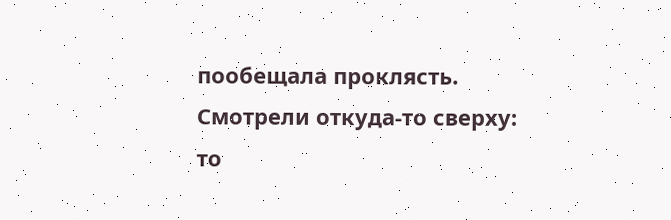пообещала проклясть. Смотрели откуда-то сверху: то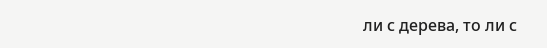ли с дерева, то ли с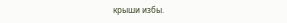крыши избы.